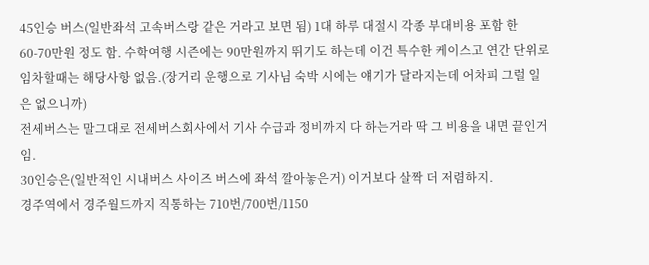45인승 버스(일반좌석 고속버스랑 같은 거라고 보면 됨) 1대 하루 대절시 각종 부대비용 포함 한 60-70만원 정도 함. 수학여행 시즌에는 90만원까지 뛰기도 하는데 이건 특수한 케이스고 연간 단위로 임차할때는 해당사항 없음.(장거리 운행으로 기사님 숙박 시에는 얘기가 달라지는데 어차피 그럴 일은 없으니까)
전세버스는 말그대로 전세버스회사에서 기사 수급과 정비까지 다 하는거라 딱 그 비용을 내면 끝인거임.
30인승은(일반적인 시내버스 사이즈 버스에 좌석 깔아놓은거) 이거보다 살짝 더 저렴하지.
경주역에서 경주월드까지 직통하는 710번/700번/1150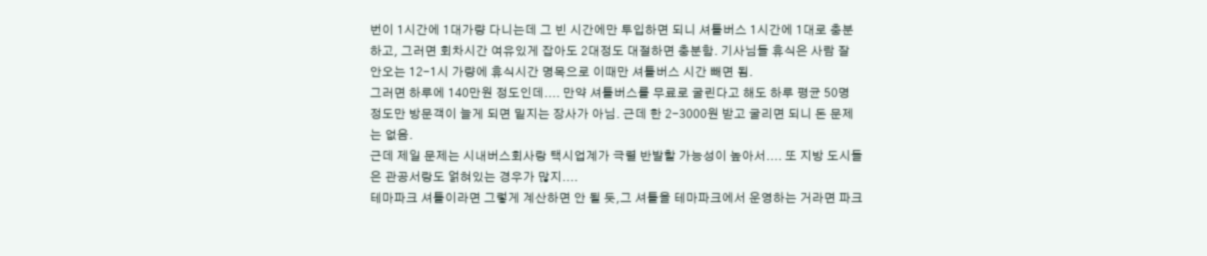번이 1시간에 1대가량 다니는데 그 빈 시간에만 투입하면 되니 셔틀버스 1시간에 1대로 충분하고, 그러면 회차시간 여유있게 잡아도 2대정도 대절하면 충분함. 기사님들 휴식은 사람 잘 안오는 12-1시 가량에 휴식시간 명목으로 이때만 셔틀버스 시간 빼면 됨.
그러면 하루에 140만원 정도인데.... 만약 셔틀버스를 무료로 굴린다고 해도 하루 평균 50명 정도만 방문객이 늘게 되면 밑지는 장사가 아님. 근데 한 2-3000원 받고 굴리면 되니 돈 문제는 없음.
근데 제일 문제는 시내버스회사랑 택시업계가 극렬 반발할 가능성이 높아서.... 또 지방 도시들은 관공서랑도 얽혀있는 경우가 많지....
테마파크 셔틀이라면 그렇게 계산하면 안 될 듯,그 셔틀을 테마파크에서 운영하는 거라면 파크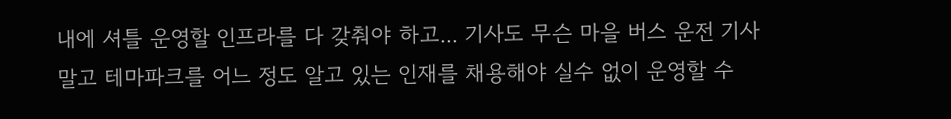내에 셔틀 운영할 인프라를 다 갖춰야 하고... 기사도 무슨 마을 버스 운전 기사 말고 테마파크를 어느 정도 알고 있는 인재를 채용해야 실수 없이 운영할 수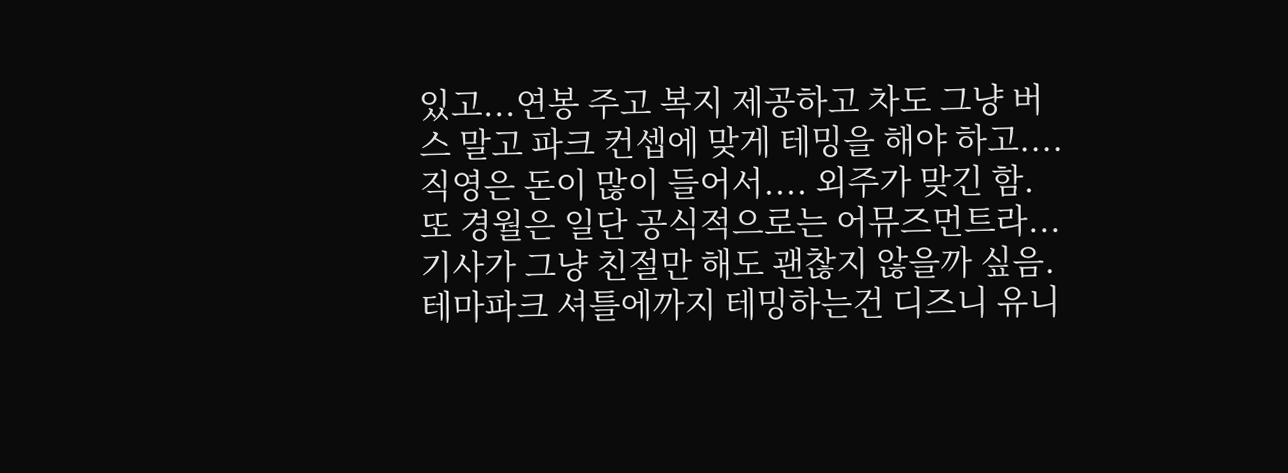있고...연봉 주고 복지 제공하고 차도 그냥 버스 말고 파크 컨셉에 맞게 테밍을 해야 하고....
직영은 돈이 많이 들어서.... 외주가 맞긴 함. 또 경월은 일단 공식적으로는 어뮤즈먼트라... 기사가 그냥 친절만 해도 괜찮지 않을까 싶음.
테마파크 셔틀에까지 테밍하는건 디즈니 유니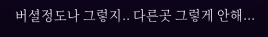버셜정도나 그렇지.. 다른곳 그렇게 안해...